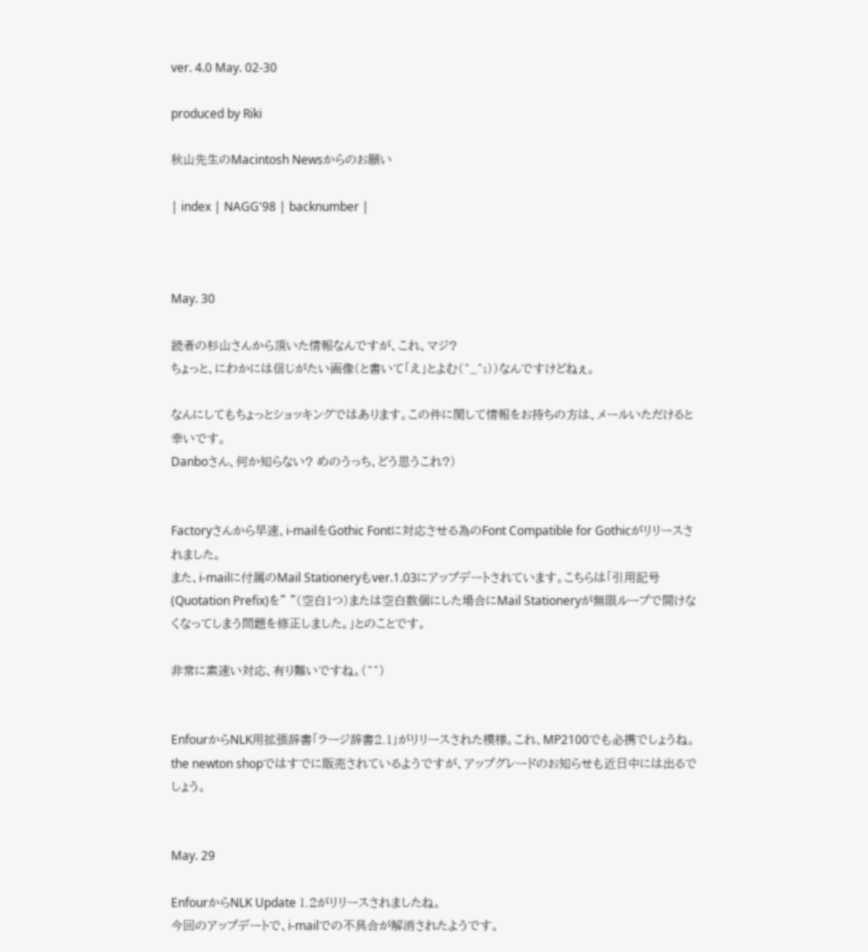ver. 4.0 May. 02-30

produced by Riki

秋山先生のMacintosh Newsからのお願い

| index | NAGG'98 | backnumber |



May. 30

読者の杉山さんから頂いた情報なんですが、これ、マジ?
ちょっと、にわかには信じがたい画像(と書いて「え」とよむ(^_^;))なんですけどねぇ。

なんにしてもちょっとショッキングではあります。この件に関して情報をお持ちの方は、メールいただけると幸いです。
Danboさん、何か知らない? めのうっち、どう思うこれ?)


Factoryさんから早速、i-mailをGothic Fontに対応させる為のFont Compatible for Gothicがリリースされました。
また、i-mailに付属のMail Stationeryもver.1.03にアップデートされています。こちらは「引用記号(Quotation Prefix)を" "(空白1つ)または空白数個にした場合にMail Stationeryが無限ループで開けなくなってしまう問題を修正しました。」とのことです。

非常に素速い対応、有り難いですね。(^^)


EnfourからNLK用拡張辞書「ラージ辞書2.1」がリリースされた模様。これ、MP2100でも必携でしょうね。the newton shopではすでに販売されているようですが、アップグレードのお知らせも近日中には出るでしょう。


May. 29

EnfourからNLK Update 1.2がリリースされましたね。
今回のアップデートで、i-mailでの不具合が解消されたようです。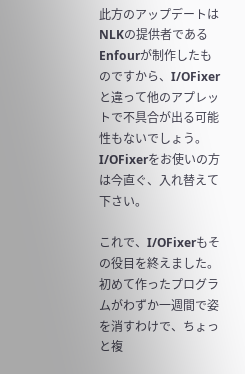此方のアップデートはNLKの提供者であるEnfourが制作したものですから、I/OFixerと違って他のアプレットで不具合が出る可能性もないでしょう。I/OFixerをお使いの方は今直ぐ、入れ替えて下さい。

これで、I/OFixerもその役目を終えました。初めて作ったプログラムがわずか一週間で姿を消すわけで、ちょっと複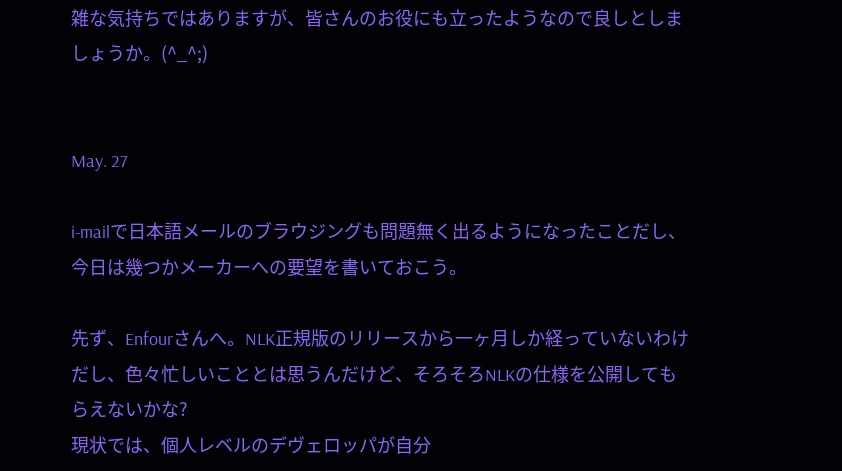雑な気持ちではありますが、皆さんのお役にも立ったようなので良しとしましょうか。(^_^;)


May. 27

i-mailで日本語メールのブラウジングも問題無く出るようになったことだし、今日は幾つかメーカーへの要望を書いておこう。

先ず、Enfourさんへ。NLK正規版のリリースから一ヶ月しか経っていないわけだし、色々忙しいこととは思うんだけど、そろそろNLKの仕様を公開してもらえないかな?
現状では、個人レベルのデヴェロッパが自分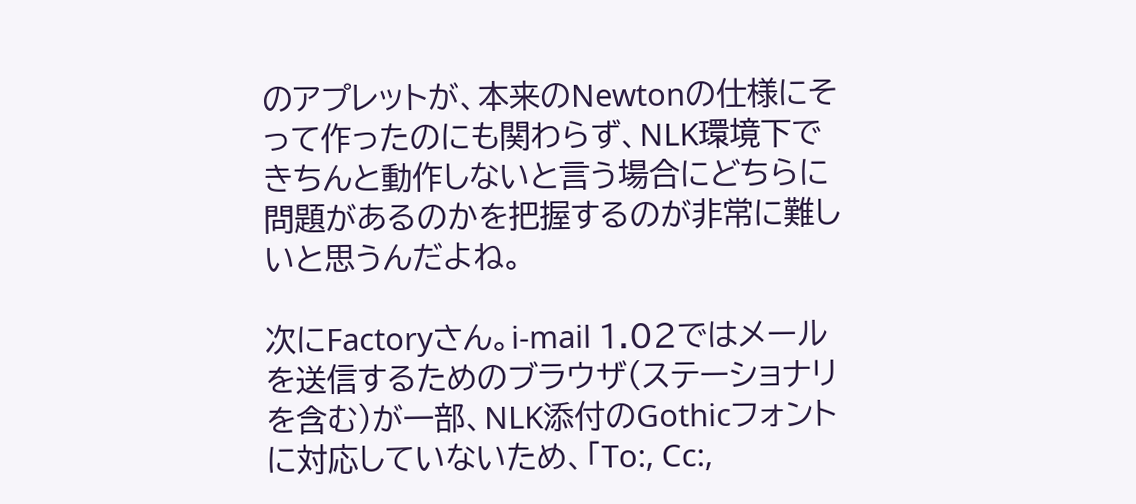のアプレットが、本来のNewtonの仕様にそって作ったのにも関わらず、NLK環境下できちんと動作しないと言う場合にどちらに問題があるのかを把握するのが非常に難しいと思うんだよね。

次にFactoryさん。i-mail 1.02ではメールを送信するためのブラウザ(ステーショナリを含む)が一部、NLK添付のGothicフォントに対応していないため、「To:, Cc:,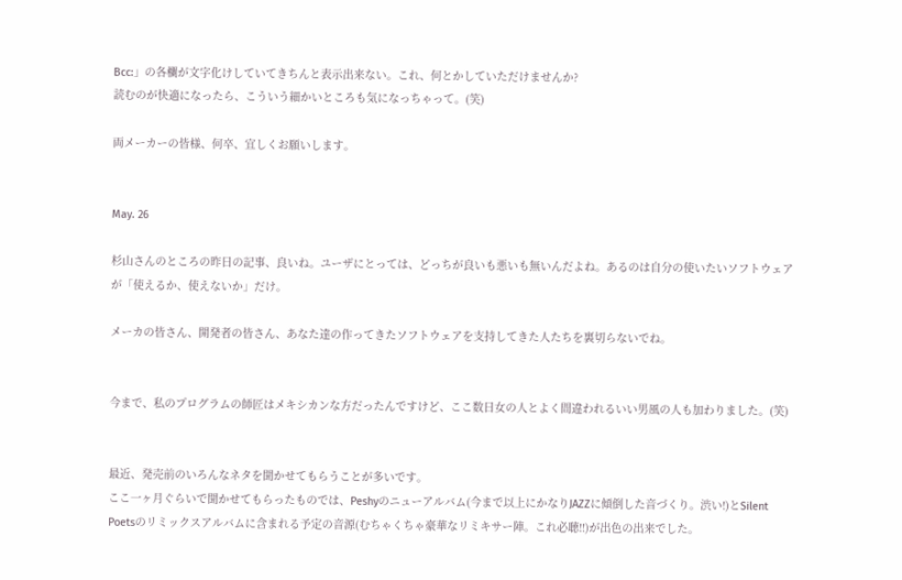Bcc:」の各欄が文字化けしていてきちんと表示出来ない。これ、何とかしていただけませんか?
読むのが快適になったら、こういう細かいところも気になっちゃって。(笑)

両メーカーの皆様、何卒、宜しくお願いします。


May. 26

杉山さんのところの昨日の記事、良いね。ユーザにとっては、どっちが良いも悪いも無いんだよね。あるのは自分の使いたいソフトウェアが「使えるか、使えないか」だけ。

メーカの皆さん、開発者の皆さん、あなた達の作ってきたソフトウェアを支持してきた人たちを裏切らないでね。


今まで、私のプログラムの師匠はメキシカンな方だったんですけど、ここ数日女の人とよく間違われるいい男風の人も加わりました。(笑)


最近、発売前のいろんなネタを聞かせてもらうことが多いです。
ここ一ヶ月ぐらいで聞かせてもらったものでは、Peshyのニューアルバム(今まで以上にかなりJAZZに傾倒した音づくり。渋い!)とSilent Poetsのリミックスアルバムに含まれる予定の音源(むちゃくちゃ豪華なリミキサー陣。これ必聴!!)が出色の出来でした。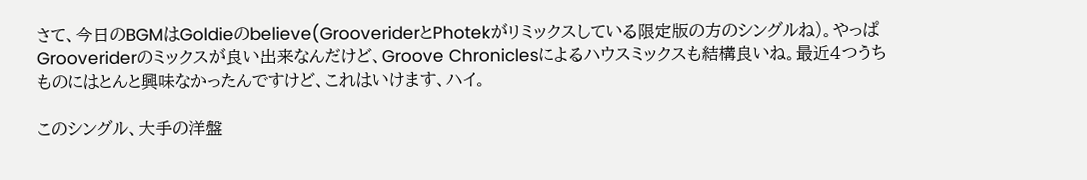さて、今日のBGMはGoldieのbelieve(GrooveriderとPhotekがリミックスしている限定版の方のシングルね)。やっぱGrooveriderのミックスが良い出来なんだけど、Groove Chroniclesによるハウスミックスも結構良いね。最近4つうちものにはとんと興味なかったんですけど、これはいけます、ハイ。

このシングル、大手の洋盤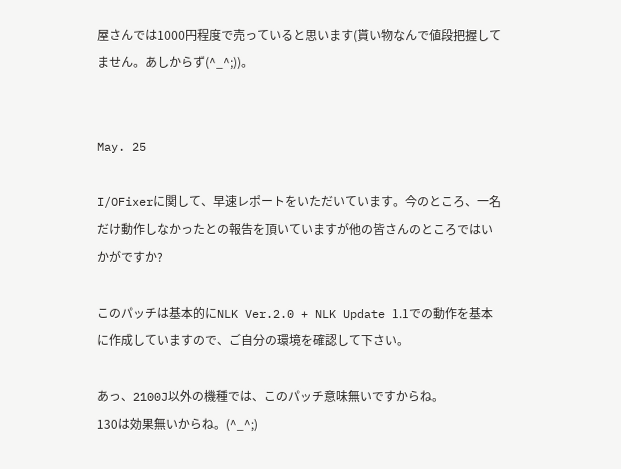屋さんでは1000円程度で売っていると思います(貰い物なんで値段把握してません。あしからず(^_^;))。


May. 25

I/OFixerに関して、早速レポートをいただいています。今のところ、一名だけ動作しなかったとの報告を頂いていますが他の皆さんのところではいかがですか?

このパッチは基本的にNLK Ver.2.0 + NLK Update 1.1での動作を基本に作成していますので、ご自分の環境を確認して下さい。

あっ、2100J以外の機種では、このパッチ意味無いですからね。
130は効果無いからね。(^_^;)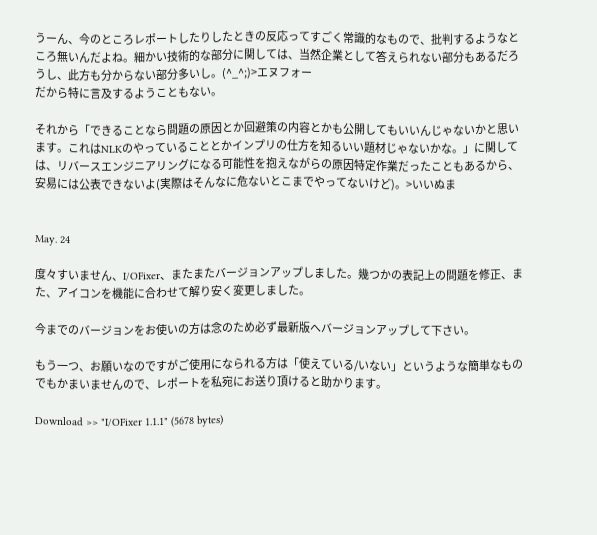うーん、今のところレポートしたりしたときの反応ってすごく常識的なもので、批判するようなところ無いんだよね。細かい技術的な部分に関しては、当然企業として答えられない部分もあるだろうし、此方も分からない部分多いし。(^_^;)>エヌフォー
だから特に言及するようこともない。

それから「できることなら問題の原因とか回避策の内容とかも公開してもいいんじゃないかと思います。これはNLKのやっていることとかインプリの仕方を知るいい題材じゃないかな。」に関しては、リバースエンジニアリングになる可能性を抱えながらの原因特定作業だったこともあるから、安易には公表できないよ(実際はそんなに危ないとこまでやってないけど)。>いいぬま


May. 24

度々すいません、I/OFixer、またまたバージョンアップしました。幾つかの表記上の問題を修正、また、アイコンを機能に合わせて解り安く変更しました。

今までのバージョンをお使いの方は念のため必ず最新版へバージョンアップして下さい。

もう一つ、お願いなのですがご使用になられる方は「使えている/いない」というような簡単なものでもかまいませんので、レポートを私宛にお送り頂けると助かります。

Download >> "I/OFixer 1.1.1" (5678 bytes)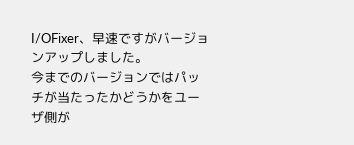I/OFixer、早速ですがバージョンアップしました。
今までのバージョンではパッチが当たったかどうかをユーザ側が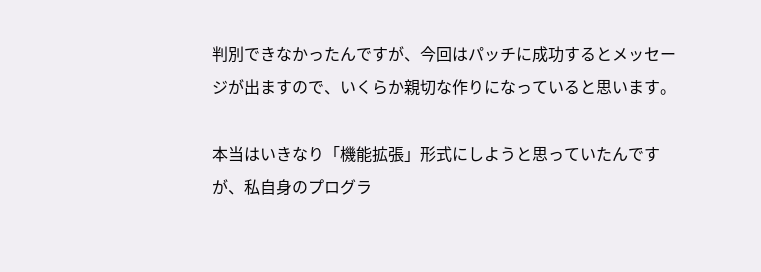判別できなかったんですが、今回はパッチに成功するとメッセージが出ますので、いくらか親切な作りになっていると思います。

本当はいきなり「機能拡張」形式にしようと思っていたんですが、私自身のプログラ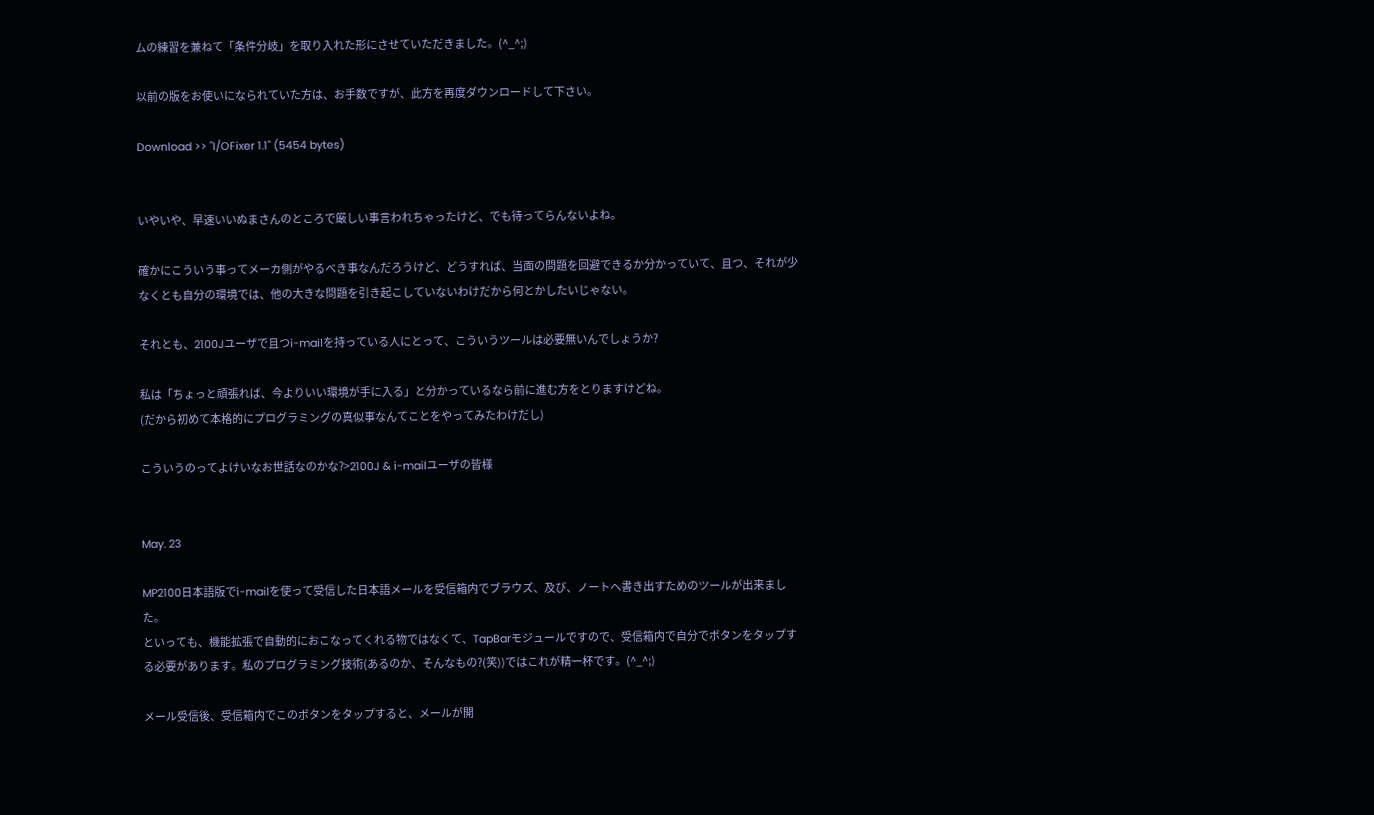ムの練習を兼ねて「条件分岐」を取り入れた形にさせていただきました。(^_^;)

以前の版をお使いになられていた方は、お手数ですが、此方を再度ダウンロードして下さい。

Download >> "I/OFixer 1.1" (5454 bytes)


いやいや、早速いいぬまさんのところで厳しい事言われちゃったけど、でも待ってらんないよね。

確かにこういう事ってメーカ側がやるべき事なんだろうけど、どうすれば、当面の問題を回避できるか分かっていて、且つ、それが少なくとも自分の環境では、他の大きな問題を引き起こしていないわけだから何とかしたいじゃない。

それとも、2100Jユーザで且つi-mailを持っている人にとって、こういうツールは必要無いんでしょうか?

私は「ちょっと頑張れば、今よりいい環境が手に入る」と分かっているなら前に進む方をとりますけどね。
(だから初めて本格的にプログラミングの真似事なんてことをやってみたわけだし)

こういうのってよけいなお世話なのかな?>2100J & i-mailユーザの皆様


May. 23

MP2100日本語版でi-mailを使って受信した日本語メールを受信箱内でブラウズ、及び、ノートへ書き出すためのツールが出来ました。
といっても、機能拡張で自動的におこなってくれる物ではなくて、TapBarモジュールですので、受信箱内で自分でボタンをタップする必要があります。私のプログラミング技術(あるのか、そんなもの?(笑))ではこれが精一杯です。(^_^;)

メール受信後、受信箱内でこのボタンをタップすると、メールが開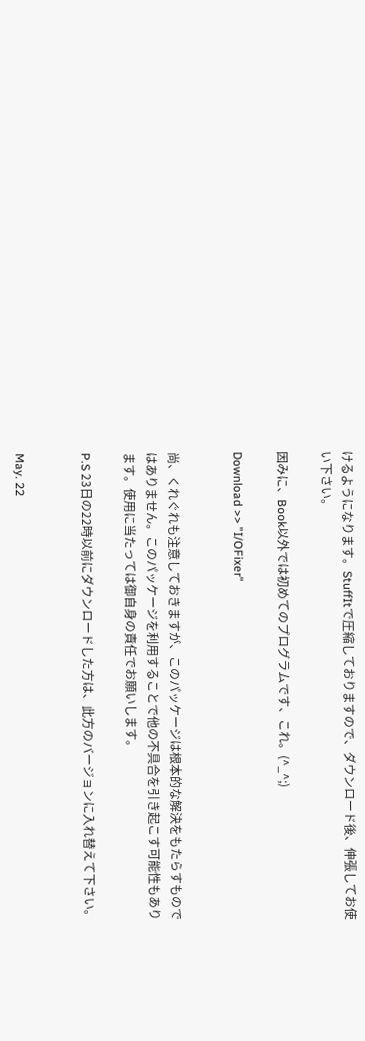けるようになります。StuffItで圧縮しておりますので、ダウンロード後、伸張してお使い下さい。

因みに、Book以外では初めてのプログラムです、これ。(^_^;)

Download >> "I/OFixer"


尚、くれぐれも注意しておきますが、このパッケージは根本的な解決をもたらすものではありません。このパッケージを利用することで他の不具合を引き起こす可能性もあります。使用に当たっては御自身の責任でお願いします。

P.S 23日の22時以前にダウンロードした方は、此方のバージョンに入れ替えて下さい。


May. 22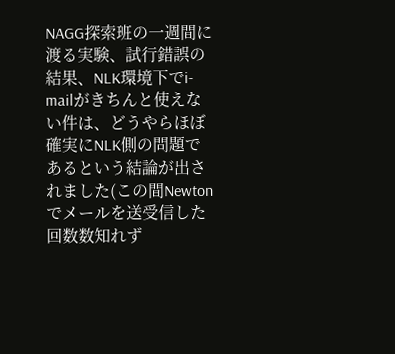NAGG探索班の一週間に渡る実験、試行錯誤の結果、NLK環境下でi-mailがきちんと使えない件は、どうやらほぼ確実にNLK側の問題であるという結論が出されました(この間Newtonでメールを送受信した回数数知れず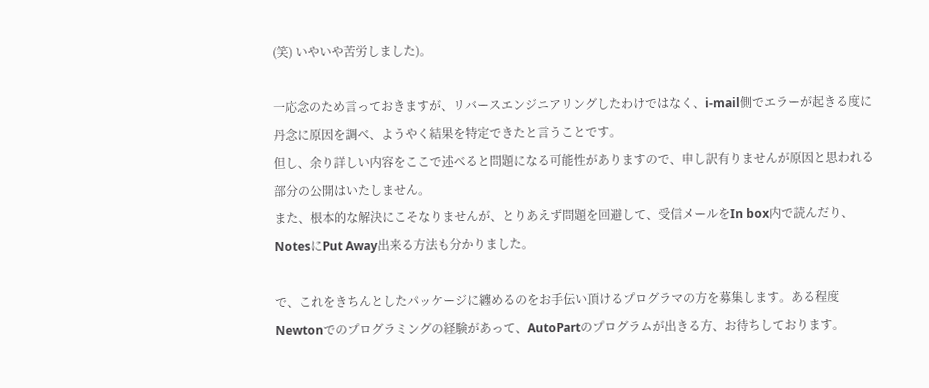(笑) いやいや苦労しました)。

一応念のため言っておきますが、リバースエンジニアリングしたわけではなく、i-mail側でエラーが起きる度に丹念に原因を調べ、ようやく結果を特定できたと言うことです。
但し、余り詳しい内容をここで述べると問題になる可能性がありますので、申し訳有りませんが原因と思われる部分の公開はいたしません。
また、根本的な解決にこそなりませんが、とりあえず問題を回避して、受信メールをIn box内で読んだり、NotesにPut Away出来る方法も分かりました。

で、これをきちんとしたパッケージに纏めるのをお手伝い頂けるプログラマの方を募集します。ある程度Newtonでのプログラミングの経験があって、AutoPartのプログラムが出きる方、お待ちしております。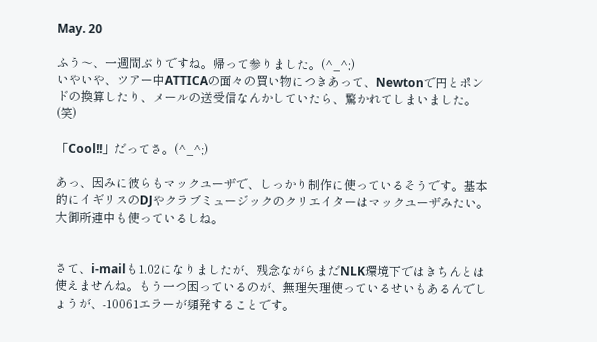May. 20

ふう〜、一週間ぶりですね。帰って参りました。(^_^;)
いやいや、ツアー中ATTICAの面々の買い物につきあって、Newtonで円とポンドの換算したり、メールの送受信なんかしていたら、驚かれてしまいました。(笑)

「Cool!!」だってさ。(^_^;)

あっ、因みに彼らもマックユーザで、しっかり制作に使っているそうです。基本的にイギリスのDJやクラブミュージックのクリエイターはマックユーザみたい。大御所連中も使っているしね。


さて、i-mailも1.02になりましたが、残念ながらまだNLK環境下ではきちんとは使えませんね。もう一つ困っているのが、無理矢理使っているせいもあるんでしょうが、-10061エラーが頻発することです。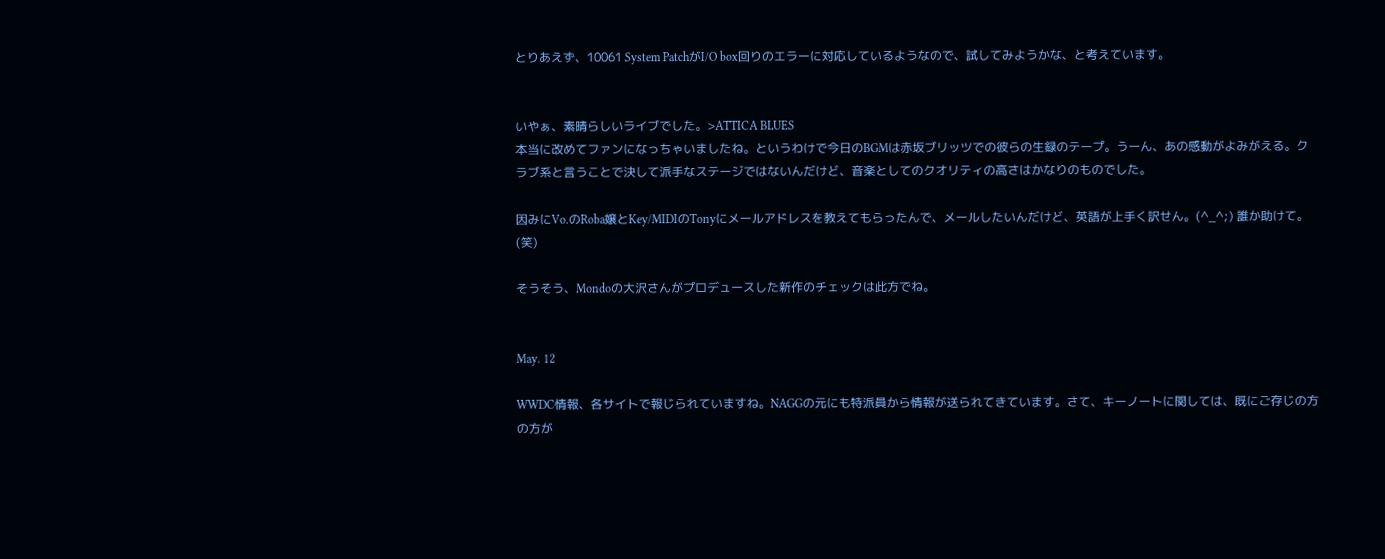とりあえず、10061 System PatchがI/O box回りのエラーに対応しているようなので、試してみようかな、と考えています。


いやぁ、素晴らしいライブでした。>ATTICA BLUES
本当に改めてファンになっちゃいましたね。というわけで今日のBGMは赤坂ブリッツでの彼らの生録のテープ。うーん、あの感動がよみがえる。クラブ系と言うことで決して派手なステージではないんだけど、音楽としてのクオリティの高さはかなりのものでした。

因みにVo.のRoba嬢とKey/MIDIのTonyにメールアドレスを教えてもらったんで、メールしたいんだけど、英語が上手く訳せん。(^_^;) 誰か助けて。(笑)

そうそう、Mondoの大沢さんがプロデュースした新作のチェックは此方でね。


May. 12

WWDC情報、各サイトで報じられていますね。NAGGの元にも特派員から情報が送られてきています。さて、キーノートに関しては、既にご存じの方の方が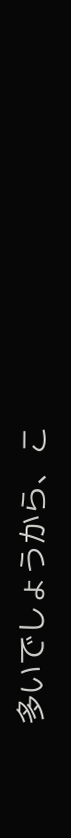多いでしょうから、こ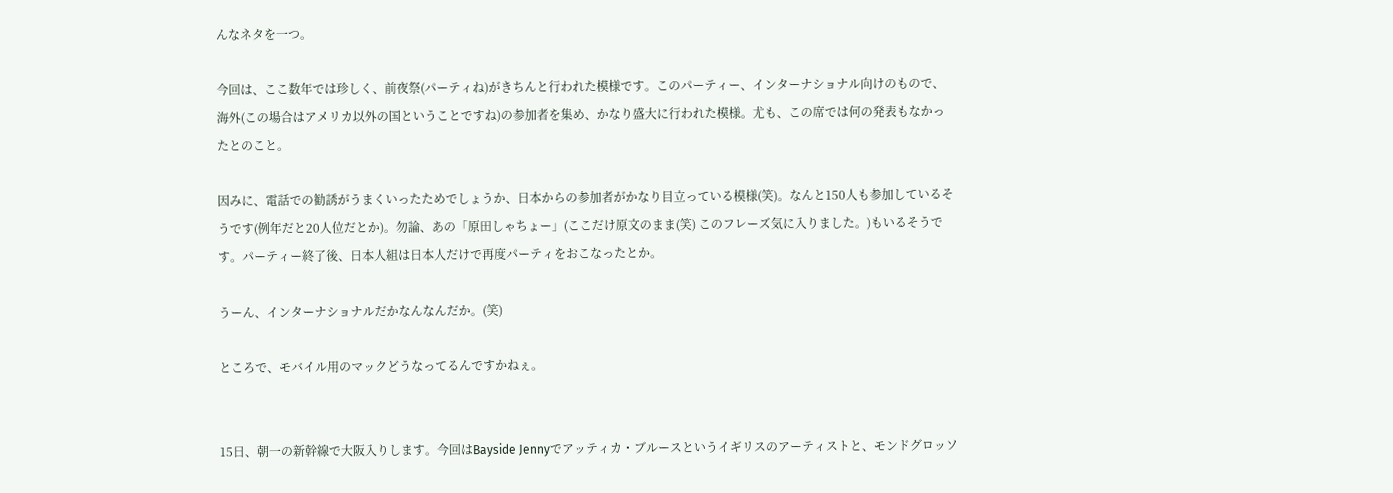んなネタを一つ。

今回は、ここ数年では珍しく、前夜祭(パーティね)がきちんと行われた模様です。このパーティー、インターナショナル向けのもので、海外(この場合はアメリカ以外の国ということですね)の参加者を集め、かなり盛大に行われた模様。尤も、この席では何の発表もなかったとのこと。

因みに、電話での勧誘がうまくいったためでしょうか、日本からの参加者がかなり目立っている模様(笑)。なんと150人も参加しているそうです(例年だと20人位だとか)。勿論、あの「原田しゃちょー」(ここだけ原文のまま(笑) このフレーズ気に入りました。)もいるそうです。パーティー終了後、日本人組は日本人だけで再度パーティをおこなったとか。

うーん、インターナショナルだかなんなんだか。(笑)

ところで、モバイル用のマックどうなってるんですかねぇ。


15日、朝一の新幹線で大阪入りします。今回はBayside Jennyでアッティカ・ブルースというイギリスのアーティストと、モンドグロッソ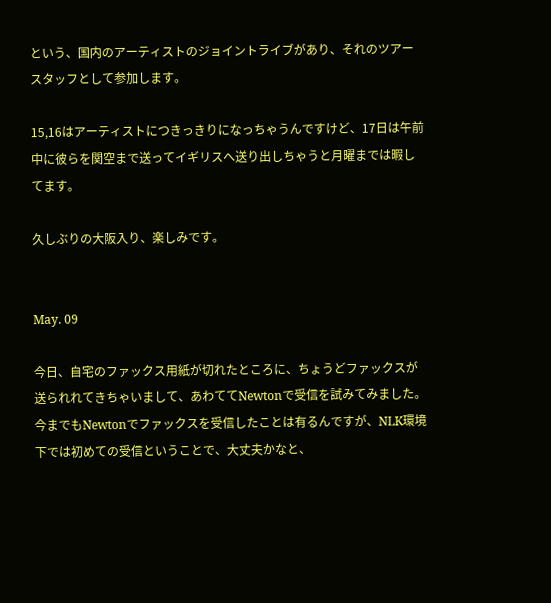という、国内のアーティストのジョイントライブがあり、それのツアースタッフとして参加します。

15,16はアーティストにつきっきりになっちゃうんですけど、17日は午前中に彼らを関空まで送ってイギリスへ送り出しちゃうと月曜までは暇してます。

久しぶりの大阪入り、楽しみです。


May. 09

今日、自宅のファックス用紙が切れたところに、ちょうどファックスが送られれてきちゃいまして、あわててNewtonで受信を試みてみました。
今までもNewtonでファックスを受信したことは有るんですが、NLK環境下では初めての受信ということで、大丈夫かなと、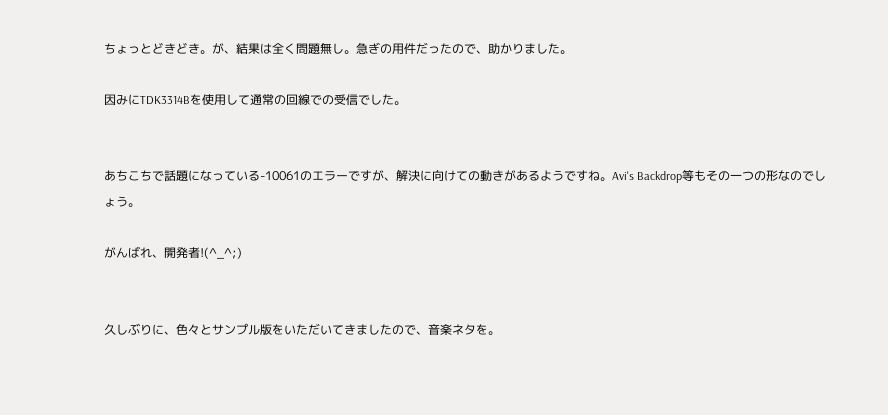ちょっとどきどき。が、結果は全く問題無し。急ぎの用件だったので、助かりました。

因みにTDK3314Bを使用して通常の回線での受信でした。


あちこちで話題になっている-10061のエラーですが、解決に向けての動きがあるようですね。Avi's Backdrop等もその一つの形なのでしょう。

がんばれ、開発者!(^_^;)


久しぶりに、色々とサンプル版をいただいてきましたので、音楽ネタを。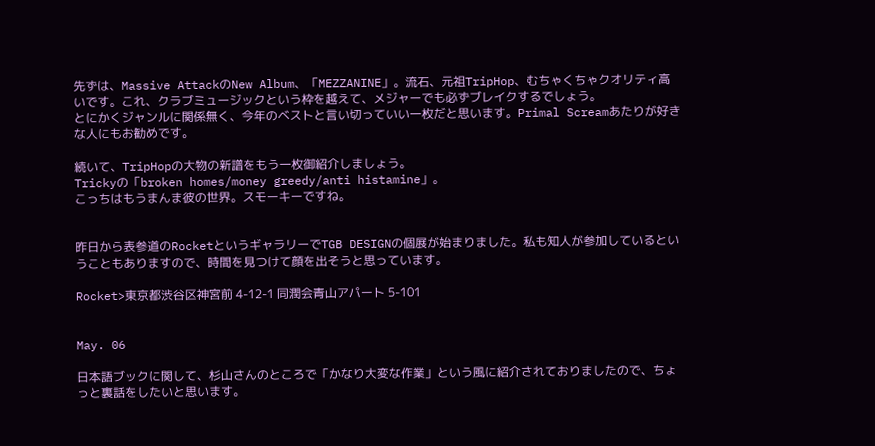先ずは、Massive AttackのNew Album、「MEZZANINE」。流石、元祖TripHop、むちゃくちゃクオリティ高いです。これ、クラブミュージックという枠を越えて、メジャーでも必ずブレイクするでしょう。
とにかくジャンルに関係無く、今年のベストと言い切っていい一枚だと思います。Primal Screamあたりが好きな人にもお勧めです。

続いて、TripHopの大物の新譜をもう一枚御紹介しましょう。
Trickyの「broken homes/money greedy/anti histamine」。
こっちはもうまんま彼の世界。スモーキーですね。


昨日から表参道のRocketというギャラリーでTGB DESIGNの個展が始まりました。私も知人が参加しているということもありますので、時間を見つけて顔を出そうと思っています。

Rocket>東京都渋谷区神宮前 4-12-1 同潤会青山アパート 5-101


May. 06

日本語ブックに関して、杉山さんのところで「かなり大変な作業」という風に紹介されておりましたので、ちょっと裏話をしたいと思います。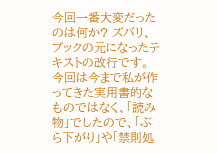今回一番大変だったのは何か? ズバリ、ブックの元になったテキストの改行です。今回は今まで私が作ってきた実用書的なものではなく、「読み物」でしたので、「ぶら下がり」や「禁則処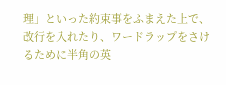理」といった約束事をふまえた上で、改行を入れたり、ワードラップをさけるために半角の英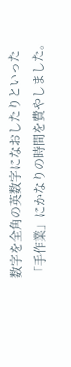数字を全角の英数字になおしたりといった「手作業」にかなりの時間を費やしました。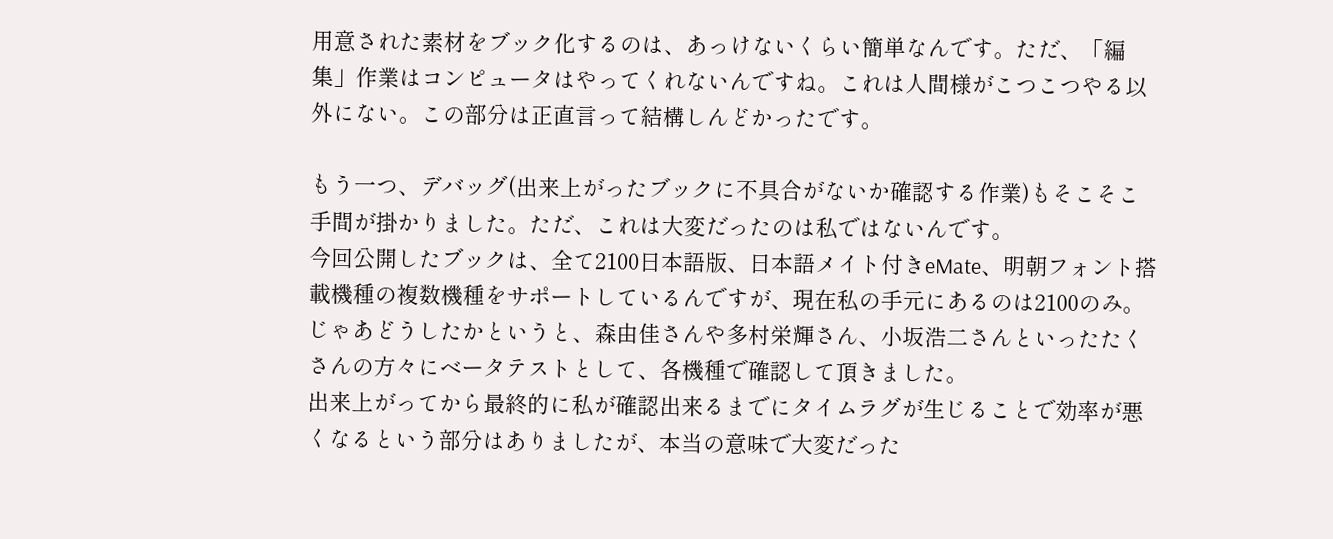用意された素材をブック化するのは、あっけないくらい簡単なんです。ただ、「編集」作業はコンピュータはやってくれないんですね。これは人間様がこつこつやる以外にない。この部分は正直言って結構しんどかったです。

もう一つ、デバッグ(出来上がったブックに不具合がないか確認する作業)もそこそこ手間が掛かりました。ただ、これは大変だったのは私ではないんです。
今回公開したブックは、全て2100日本語版、日本語メイト付きeMate、明朝フォント搭載機種の複数機種をサポートしているんですが、現在私の手元にあるのは2100のみ。じゃあどうしたかというと、森由佳さんや多村栄輝さん、小坂浩二さんといったたくさんの方々にベータテストとして、各機種で確認して頂きました。
出来上がってから最終的に私が確認出来るまでにタイムラグが生じることで効率が悪くなるという部分はありましたが、本当の意味で大変だった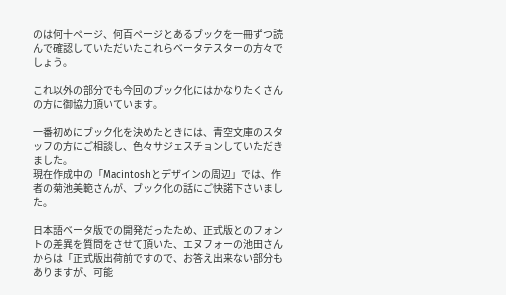のは何十ページ、何百ページとあるブックを一冊ずつ読んで確認していただいたこれらベータテスターの方々でしょう。

これ以外の部分でも今回のブック化にはかなりたくさんの方に御協力頂いています。

一番初めにブック化を決めたときには、青空文庫のスタッフの方にご相談し、色々サジェスチョンしていただきました。
現在作成中の「Macintoshとデザインの周辺」では、作者の菊池美範さんが、ブック化の話にご快諾下さいました。

日本語ベータ版での開発だったため、正式版とのフォントの差異を質問をさせて頂いた、エヌフォーの池田さんからは「正式版出荷前ですので、お答え出来ない部分もありますが、可能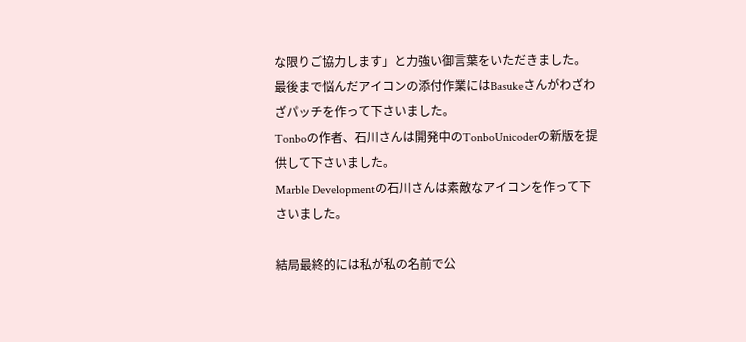な限りご協力します」と力強い御言葉をいただきました。
最後まで悩んだアイコンの添付作業にはBasukeさんがわざわざパッチを作って下さいました。
Tonboの作者、石川さんは開発中のTonboUnicoderの新版を提供して下さいました。
Marble Developmentの石川さんは素敵なアイコンを作って下さいました。

結局最終的には私が私の名前で公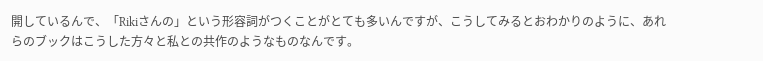開しているんで、「Rikiさんの」という形容詞がつくことがとても多いんですが、こうしてみるとおわかりのように、あれらのブックはこうした方々と私との共作のようなものなんです。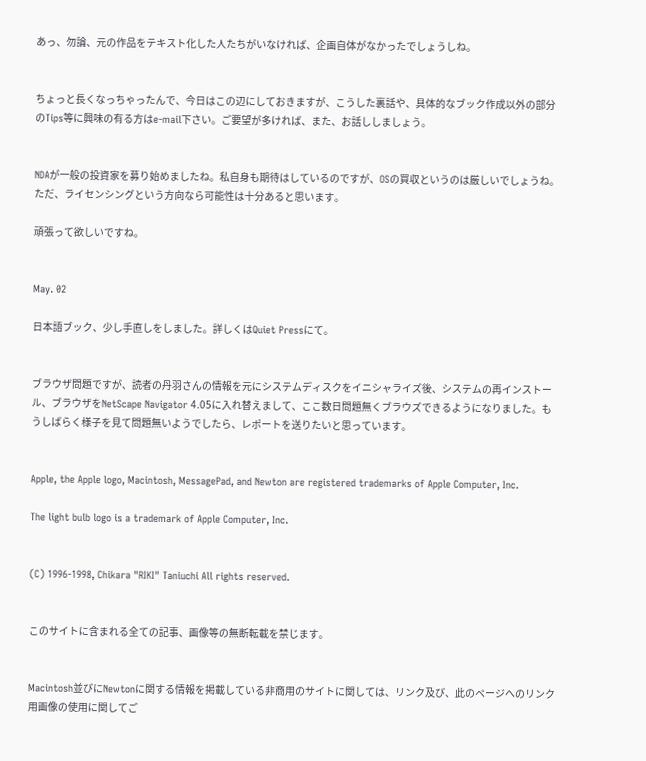あっ、勿論、元の作品をテキスト化した人たちがいなければ、企画自体がなかったでしょうしね。


ちょっと長くなっちゃったんで、今日はこの辺にしておきますが、こうした裏話や、具体的なブック作成以外の部分のTips等に興味の有る方はe-mail下さい。ご要望が多ければ、また、お話ししましょう。


NDAが一般の投資家を募り始めましたね。私自身も期待はしているのですが、OSの買収というのは厳しいでしょうね。ただ、ライセンシングという方向なら可能性は十分あると思います。

頑張って欲しいですね。


May. 02

日本語ブック、少し手直しをしました。詳しくはQuiet Pressにて。


ブラウザ問題ですが、読者の丹羽さんの情報を元にシステムディスクをイニシャライズ後、システムの再インストール、ブラウザをNetScape Navigator 4.05に入れ替えまして、ここ数日問題無くブラウズできるようになりました。もうしばらく様子を見て問題無いようでしたら、レポートを送りたいと思っています。


Apple, the Apple logo, Macintosh, MessagePad, and Newton are registered trademarks of Apple Computer, Inc.

The light bulb logo is a trademark of Apple Computer, Inc.


(C) 1996-1998, Chikara "RIKI" Taniuchi All rights reserved.


このサイトに含まれる全ての記事、画像等の無断転載を禁じます。


Macintosh並びにNewtonに関する情報を掲載している非商用のサイトに関しては、リンク及び、此のページへのリンク用画像の使用に関してご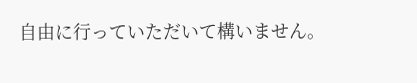自由に行っていただいて構いません。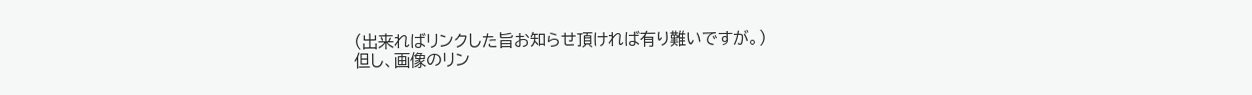(出来ればリンクした旨お知らせ頂ければ有り難いですが。)
但し、画像のリン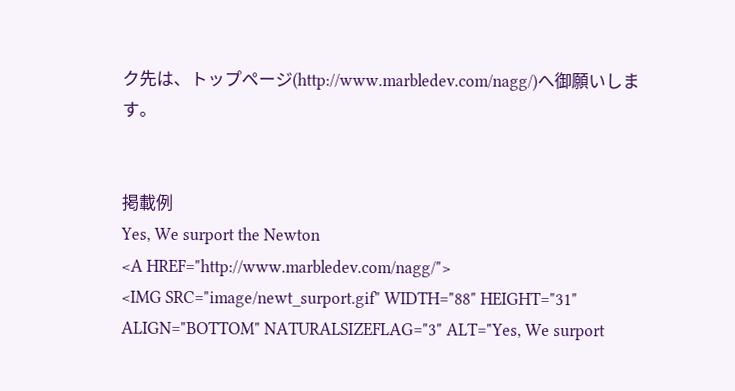ク先は、トップページ(http://www.marbledev.com/nagg/)へ御願いします。


掲載例
Yes, We surport the Newton
<A HREF="http://www.marbledev.com/nagg/">
<IMG SRC="image/newt_surport.gif" WIDTH="88" HEIGHT="31" ALIGN="BOTTOM" NATURALSIZEFLAG="3" ALT="Yes, We surport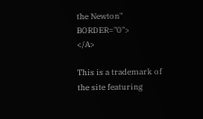the Newton" BORDER="0">
</A>

This is a trademark of the site featuring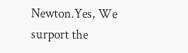Newton.Yes, We surport the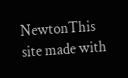NewtonThis site made with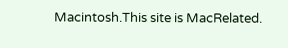Macintosh.This site is MacRelated.